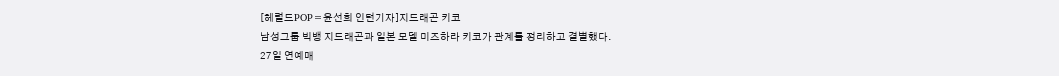[헤럴드POP=윤선희 인턴기자]지드래곤 키코
남성그룹 빅뱅 지드래곤과 일본 모델 미즈하라 키코가 관계를 정리하고 결별했다.
27일 연예매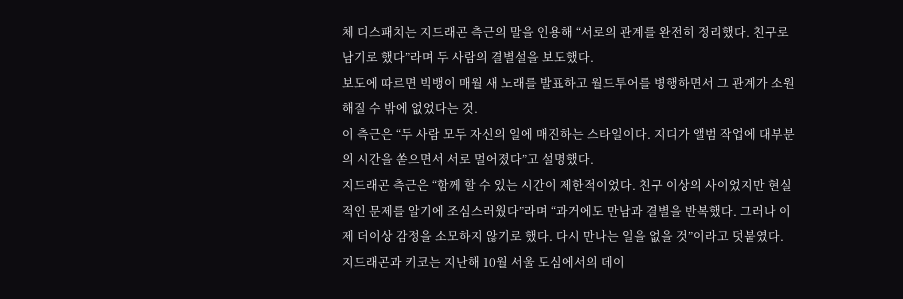체 디스패치는 지드래곤 측근의 말을 인용해 “서로의 관계를 완전히 정리했다. 친구로 남기로 했다”라며 두 사람의 결별설을 보도했다.
보도에 따르면 빅뱅이 매월 새 노래를 발표하고 월드투어를 병행하면서 그 관계가 소원해질 수 밖에 없었다는 것.
이 측근은 “두 사람 모두 자신의 일에 매진하는 스타일이다. 지디가 앨범 작업에 대부분의 시간을 쏟으면서 서로 멀어졌다”고 설명했다.
지드래곤 측근은 “함께 할 수 있는 시간이 제한적이었다. 친구 이상의 사이었지만 현실적인 문제를 알기에 조심스러웠다”라며 “과거에도 만남과 결별을 반복했다. 그러나 이제 더이상 감정을 소모하지 않기로 했다. 다시 만나는 일을 없을 것”이라고 덧붙였다.
지드래곤과 키코는 지난해 10월 서울 도심에서의 데이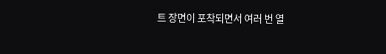트 장면이 포착되면서 여러 번 열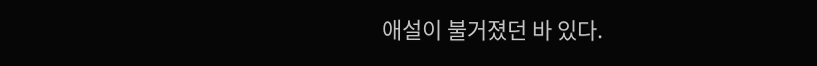애설이 불거졌던 바 있다.